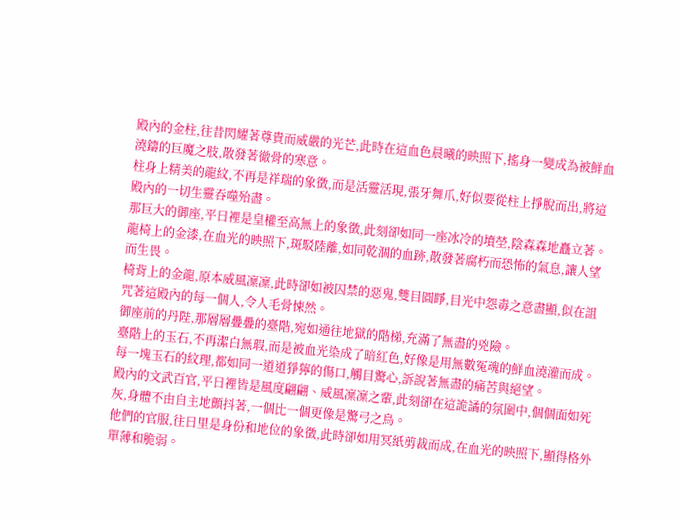殿內的金柱,往昔閃耀著尊貴而威嚴的光芒,此時在這血色晨曦的映照下,搖身一變成為被鮮血澆鑄的巨魔之肢,散發著徹骨的寒意。
柱身上精美的龍紋,不再是祥瑞的象徵,而是活靈活現,張牙舞爪,好似要從柱上掙脫而出,將這殿內的一切生靈吞噬殆盡。
那巨大的御座,平日裡是皇權至高無上的象徵,此刻卻如同一座冰冷的墳塋,陰森森地矗立著。
龍椅上的金漆,在血光的映照下,斑駁陸離,如同乾涸的血跡,散發著腐朽而恐怖的氣息,讓人望而生畏。
椅背上的金龍,原本威風凜凜,此時卻如被囚禁的惡鬼,雙目圓睜,目光中怨毒之意盡顯,似在詛咒著這殿內的每一個人,令人毛骨悚然。
御座前的丹陛,那層層疊疊的臺階,宛如通往地獄的階梯,充滿了無盡的兇險。
臺階上的玉石,不再潔白無瑕,而是被血光染成了暗紅色,好像是用無數冤魂的鮮血澆灌而成。
每一塊玉石的紋理,都如同一道道猙獰的傷口,觸目驚心,訴說著無盡的痛苦與絕望。
殿內的文武百官,平日裡皆是風度翩翩、威風凜凜之輩,此刻卻在這詭譎的氛圍中,個個面如死灰,身體不由自主地顫抖著,一個比一個更像是驚弓之鳥。
他們的官服,往日里是身份和地位的象徵,此時卻如用冥紙剪裁而成,在血光的映照下,顯得格外單薄和脆弱。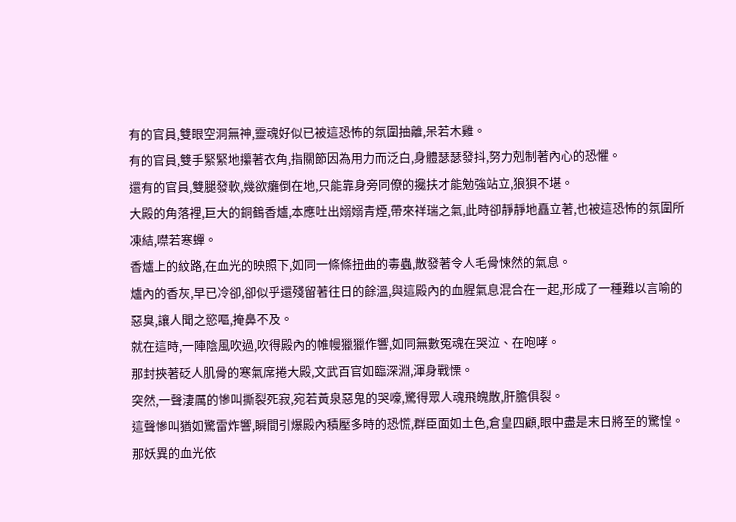有的官員,雙眼空洞無神,靈魂好似已被這恐怖的氛圍抽離,呆若木雞。
有的官員,雙手緊緊地攥著衣角,指關節因為用力而泛白,身體瑟瑟發抖,努力剋制著內心的恐懼。
還有的官員,雙腿發軟,幾欲癱倒在地,只能靠身旁同僚的攙扶才能勉強站立,狼狽不堪。
大殿的角落裡,巨大的銅鶴香爐,本應吐出嫋嫋青煙,帶來祥瑞之氣,此時卻靜靜地矗立著,也被這恐怖的氛圍所凍結,噤若寒蟬。
香爐上的紋路,在血光的映照下,如同一條條扭曲的毒蟲,散發著令人毛骨悚然的氣息。
爐內的香灰,早已冷卻,卻似乎還殘留著往日的餘溫,與這殿內的血腥氣息混合在一起,形成了一種難以言喻的惡臭,讓人聞之慾嘔,掩鼻不及。
就在這時,一陣陰風吹過,吹得殿內的帷幔獵獵作響,如同無數冤魂在哭泣、在咆哮。
那封挾著砭人肌骨的寒氣席捲大殿,文武百官如臨深淵,渾身戰慄。
突然,一聲淒厲的慘叫撕裂死寂,宛若黃泉惡鬼的哭嚎,驚得眾人魂飛魄散,肝膽俱裂。
這聲慘叫猶如驚雷炸響,瞬間引爆殿內積壓多時的恐慌,群臣面如土色,倉皇四顧,眼中盡是末日將至的驚惶。
那妖異的血光依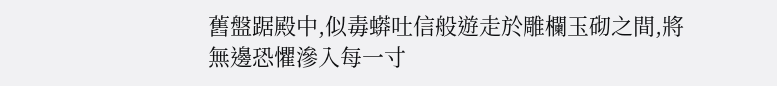舊盤踞殿中,似毒蟒吐信般遊走於雕欄玉砌之間,將無邊恐懼滲入每一寸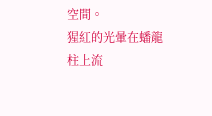空間。
猩紅的光暈在蟠龍柱上流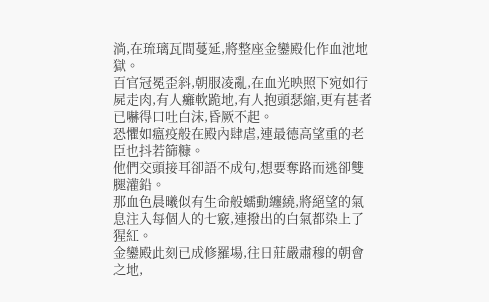淌,在琉璃瓦間蔓延,將整座金鑾殿化作血池地獄。
百官冠冕歪斜,朝服凌亂,在血光映照下宛如行屍走肉,有人癱軟跪地,有人抱頭瑟縮,更有甚者已嚇得口吐白沫,昏厥不起。
恐懼如瘟疫般在殿內肆虐,連最德高望重的老臣也抖若篩糠。
他們交頭接耳卻語不成句,想要奪路而逃卻雙腿灌鉛。
那血色晨曦似有生命般蠕動纏繞,將絕望的氣息注入每個人的七竅,連撥出的白氣都染上了猩紅。
金鑾殿此刻已成修羅場,往日莊嚴肅穆的朝會之地,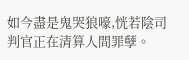如今盡是鬼哭狼嚎,恍若陰司判官正在清算人間罪孽。